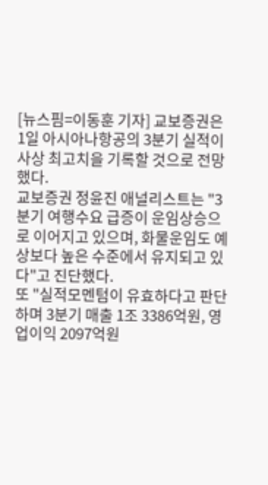[뉴스핌=이동훈 기자] 교보증권은 1일 아시아나항공의 3분기 실적이 사상 최고치을 기록할 것으로 전망했다.
교보증권 정윤진 애널리스트는 "3분기 여행수요 급증이 운임상승으로 이어지고 있으며, 화물운임도 예상보다 높은 수준에서 유지되고 있다"고 진단했다.
또 "실적모멘텀이 유효하다고 판단하며 3분기 매출 1조 3386억원, 영업이익 2097억원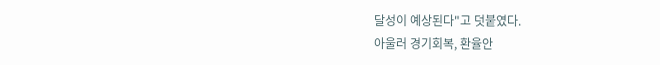달성이 예상된다"고 덧붙였다.
아울러 경기회복, 환율안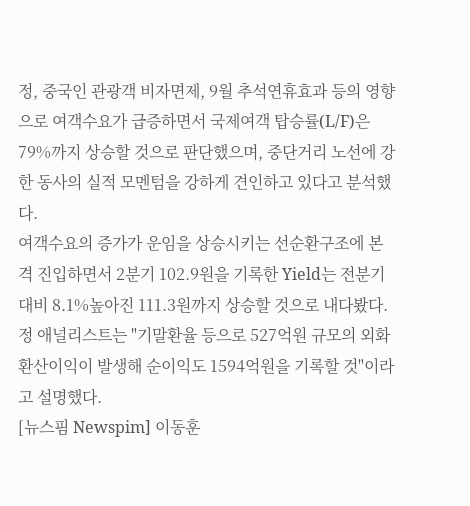정, 중국인 관광객 비자면제, 9월 추석연휴효과 등의 영향으로 여객수요가 급증하면서 국제여객 탑승률(L/F)은 79%까지 상승할 것으로 판단했으며, 중단거리 노선에 강한 동사의 실적 모멘텀을 강하게 견인하고 있다고 분석했다.
여객수요의 증가가 운임을 상승시키는 선순환구조에 본격 진입하면서 2분기 102.9원을 기록한 Yield는 전분기대비 8.1%높아진 111.3원까지 상승할 것으로 내다봤다.
정 애널리스트는 "기말환율 등으로 527억원 규모의 외화환산이익이 발생해 순이익도 1594억원을 기록할 것"이라고 설명했다.
[뉴스핌 Newspim] 이동훈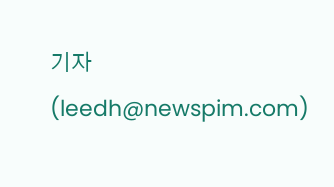기자 (leedh@newspim.com)